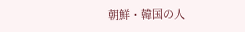朝鮮・韓国の人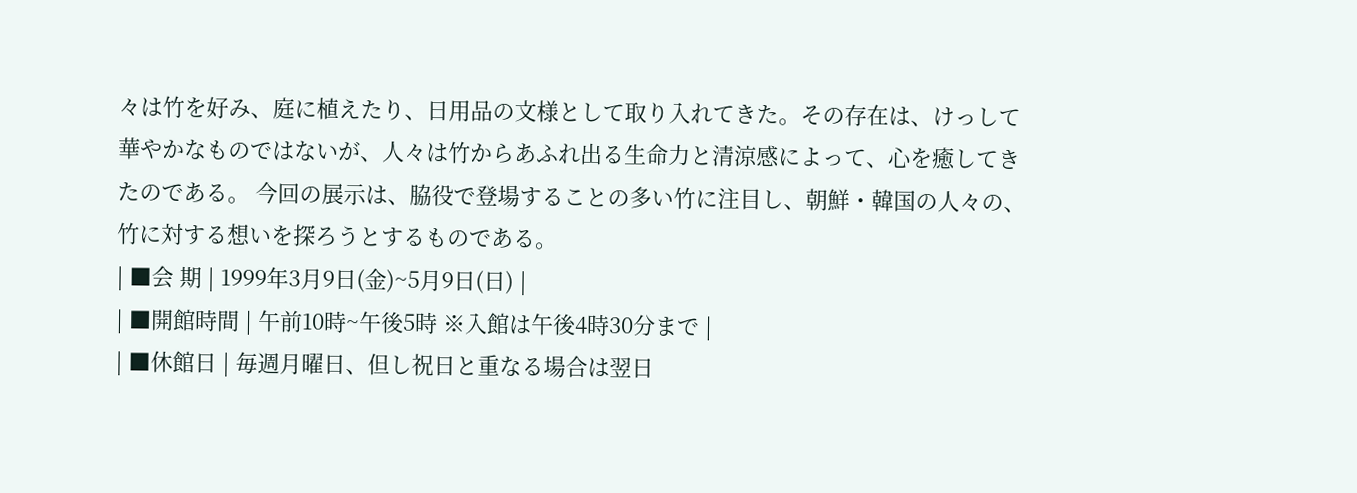々は竹を好み、庭に植えたり、日用品の文様として取り入れてきた。その存在は、けっして華やかなものではないが、人々は竹からあふれ出る生命力と清涼感によって、心を癒してきたのである。 今回の展示は、脇役で登場することの多い竹に注目し、朝鮮・韓国の人々の、竹に対する想いを探ろうとするものである。
| ■会 期 | 1999年3月9日(金)~5月9日(日) |
| ■開館時間 | 午前10時~午後5時 ※入館は午後4時30分まで |
| ■休館日 | 毎週月曜日、但し祝日と重なる場合は翌日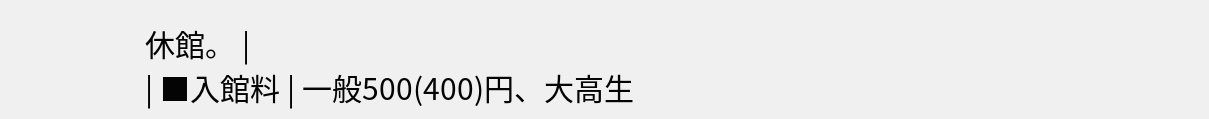休館。 |
| ■入館料 | 一般500(400)円、大高生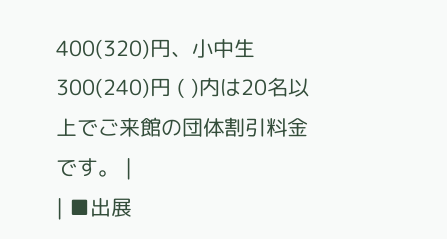400(320)円、小中生300(240)円 ( )内は20名以上でご来館の団体割引料金です。 |
| ■出展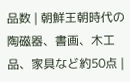品数 | 朝鮮王朝時代の陶磁器、書画、木工品、家具など約50点 |